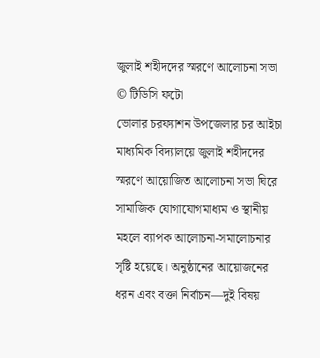জুলাই শহীদদের স্মরণে আলোচনা সভা © টিডিসি ফটো
ভোলার চরফ্যাশন উপজেলার চর আইচা মাধ্যমিক বিদ্যালয়ে জুলাই শহীদদের স্মরণে আয়োজিত আলোচনা সভা ঘিরে সামাজিক যোগাযোগমাধ্যম ও স্থানীয় মহলে ব্যাপক আলোচনা-সমালোচনার সৃষ্টি হয়েছে। অনুষ্ঠানের আয়োজনের ধরন এবং বক্তা নির্বাচন—দুই বিষয়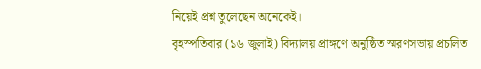নিয়েই প্রশ্ন তুলেছেন অনেকেই।
বৃহস্পতিবার (১৬ জুলাই) বিদ্যালয় প্রাঙ্গণে অনুষ্ঠিত স্মরণসভায় প্রচলিত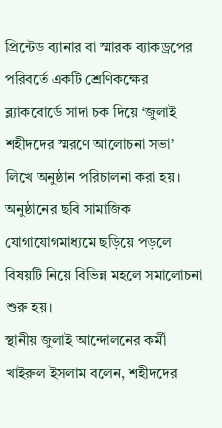প্রিন্টেড ব্যানার বা স্মারক ব্যাকড্রপের পরিবর্তে একটি শ্রেণিকক্ষের ব্ল্যাকবোর্ডে সাদা চক দিয়ে ‘জুলাই শহীদদের স্মরণে আলোচনা সভা’ লিখে অনুষ্ঠান পরিচালনা করা হয়। অনুষ্ঠানের ছবি সামাজিক যোগাযোগমাধ্যমে ছড়িয়ে পড়লে বিষয়টি নিয়ে বিভিন্ন মহলে সমালোচনা শুরু হয়।
স্থানীয় জুলাই আন্দোলনের কর্মী খাইরুল ইসলাম বলেন, শহীদদের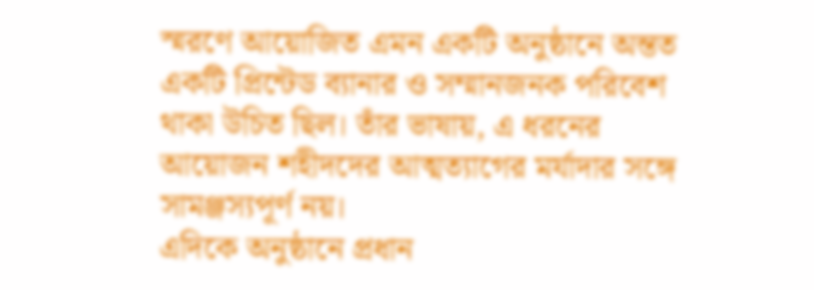স্মরণে আয়োজিত এমন একটি অনুষ্ঠানে অন্তত একটি প্রিন্টেড ব্যানার ও সম্মানজনক পরিবেশ থাকা উচিত ছিল। তাঁর ভাষায়, এ ধরনের আয়োজন শহীদদের আত্মত্যাগের মর্যাদার সঙ্গে সামঞ্জস্যপূর্ণ নয়।
এদিকে অনুষ্ঠানে প্রধান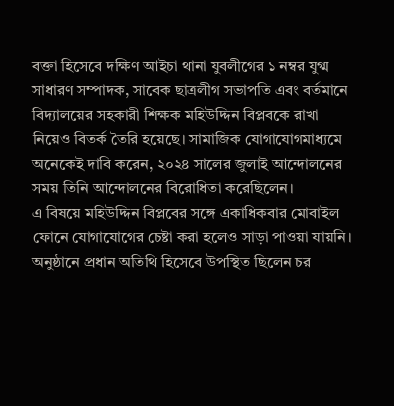বক্তা হিসেবে দক্ষিণ আইচা থানা যুবলীগের ১ নম্বর যুগ্ম সাধারণ সম্পাদক, সাবেক ছাত্রলীগ সভাপতি এবং বর্তমানে বিদ্যালয়ের সহকারী শিক্ষক মহিউদ্দিন বিপ্লবকে রাখা নিয়েও বিতর্ক তৈরি হয়েছে। সামাজিক যোগাযোগমাধ্যমে অনেকেই দাবি করেন, ২০২৪ সালের জুলাই আন্দোলনের সময় তিনি আন্দোলনের বিরোধিতা করেছিলেন।
এ বিষয়ে মহিউদ্দিন বিপ্লবের সঙ্গে একাধিকবার মোবাইল ফোনে যোগাযোগের চেষ্টা করা হলেও সাড়া পাওয়া যায়নি।
অনুষ্ঠানে প্রধান অতিথি হিসেবে উপস্থিত ছিলেন চর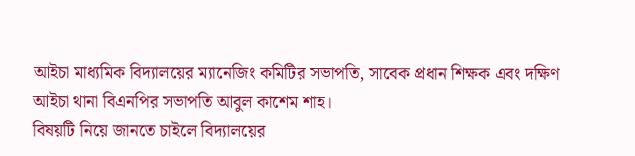আইচা মাধ্যমিক বিদ্যালয়ের ম্যানেজিং কমিটির সভাপতি, সাবেক প্রধান শিক্ষক এবং দক্ষিণ আইচা থানা বিএনপির সভাপতি আবুল কাশেম শাহ।
বিষয়টি নিয়ে জানতে চাইলে বিদ্যালয়ের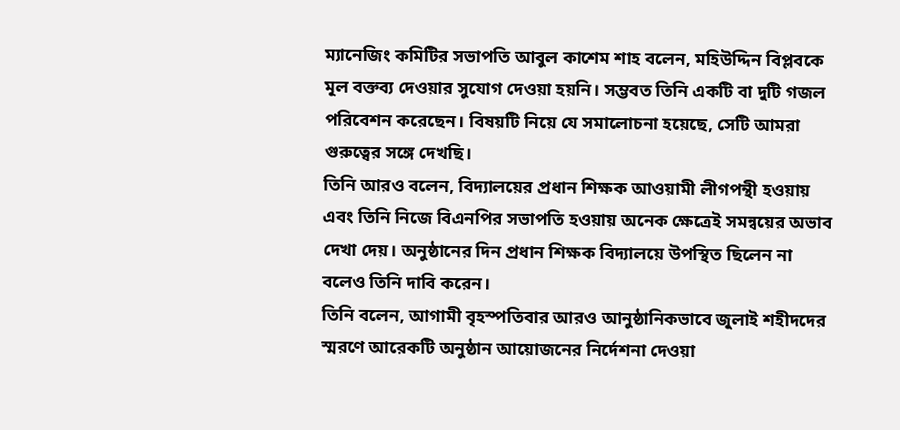ম্যানেজিং কমিটির সভাপতি আবুল কাশেম শাহ বলেন, মহিউদ্দিন বিপ্লবকে মূল বক্তব্য দেওয়ার সুযোগ দেওয়া হয়নি। সম্ভবত তিনি একটি বা দুটি গজল পরিবেশন করেছেন। বিষয়টি নিয়ে যে সমালোচনা হয়েছে, সেটি আমরা গুরুত্বের সঙ্গে দেখছি।
তিনি আরও বলেন, বিদ্যালয়ের প্রধান শিক্ষক আওয়ামী লীগপন্থী হওয়ায় এবং তিনি নিজে বিএনপির সভাপতি হওয়ায় অনেক ক্ষেত্রেই সমন্বয়ের অভাব দেখা দেয়। অনুষ্ঠানের দিন প্রধান শিক্ষক বিদ্যালয়ে উপস্থিত ছিলেন না বলেও তিনি দাবি করেন।
তিনি বলেন, আগামী বৃহস্পতিবার আরও আনুষ্ঠানিকভাবে জুলাই শহীদদের স্মরণে আরেকটি অনুষ্ঠান আয়োজনের নির্দেশনা দেওয়া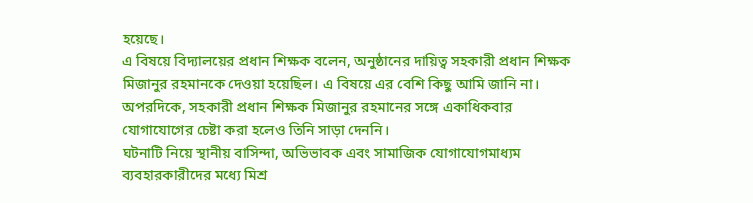হয়েছে।
এ বিষয়ে বিদ্যালয়ের প্রধান শিক্ষক বলেন, অনুষ্ঠানের দায়িত্ব সহকারী প্রধান শিক্ষক মিজানুর রহমানকে দেওয়া হয়েছিল। এ বিষয়ে এর বেশি কিছু আমি জানি না।
অপরদিকে, সহকারী প্রধান শিক্ষক মিজানুর রহমানের সঙ্গে একাধিকবার যোগাযোগের চেষ্টা করা হলেও তিনি সাড়া দেননি।
ঘটনাটি নিয়ে স্থানীয় বাসিন্দা, অভিভাবক এবং সামাজিক যোগাযোগমাধ্যম ব্যবহারকারীদের মধ্যে মিশ্র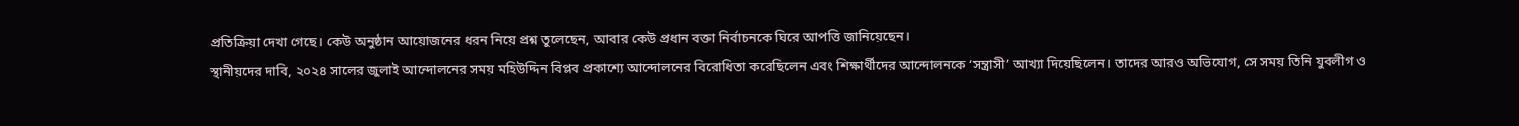প্রতিক্রিয়া দেখা গেছে। কেউ অনুষ্ঠান আয়োজনের ধরন নিয়ে প্রশ্ন তুলেছেন, আবার কেউ প্রধান বক্তা নির্বাচনকে ঘিরে আপত্তি জানিয়েছেন।
স্থানীয়দের দাবি, ২০২৪ সালের জুলাই আন্দোলনের সময় মহিউদ্দিন বিপ্লব প্রকাশ্যে আন্দোলনের বিরোধিতা করেছিলেন এবং শিক্ষার্থীদের আন্দোলনকে ‘সন্ত্রাসী’ আখ্যা দিয়েছিলেন। তাদের আরও অভিযোগ, সে সময় তিনি যুবলীগ ও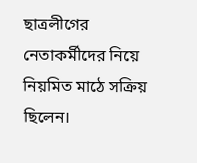ছাত্রলীগের নেতাকর্মীদের নিয়ে নিয়মিত মাঠে সক্রিয় ছিলেন।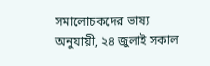সমালোচকদের ভাষ্য অনুযায়ী, ২৪ জুলাই সকাল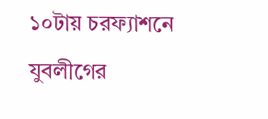১০টায় চরফ্যাশনে যুবলীগের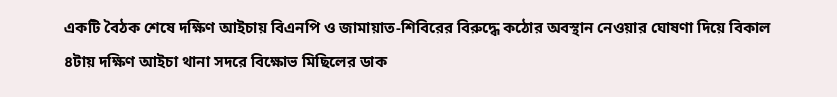একটি বৈঠক শেষে দক্ষিণ আইচায় বিএনপি ও জামায়াত-শিবিরের বিরুদ্ধে কঠোর অবস্থান নেওয়ার ঘোষণা দিয়ে বিকাল ৪টায় দক্ষিণ আইচা থানা সদরে বিক্ষোভ মিছিলের ডাক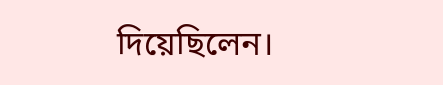দিয়েছিলেন।